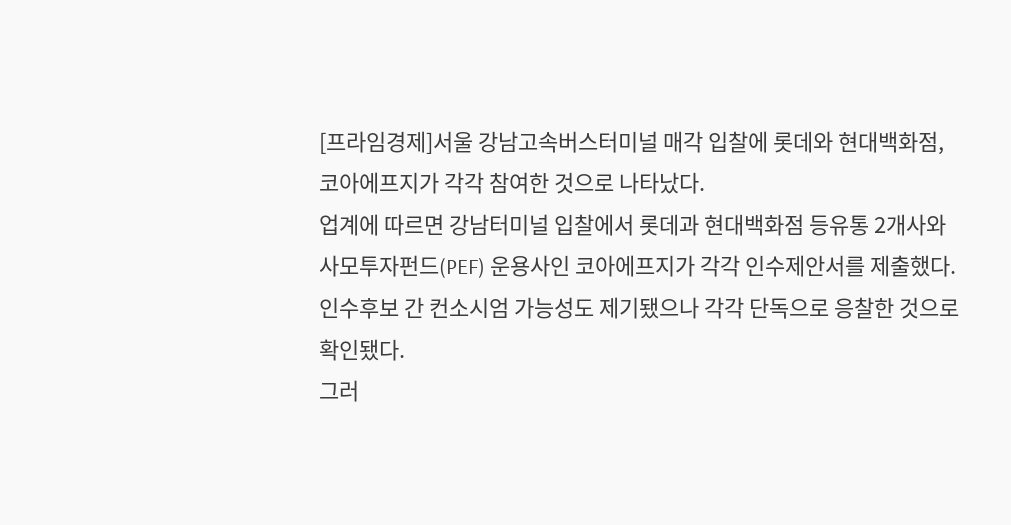[프라임경제]서울 강남고속버스터미널 매각 입찰에 롯데와 현대백화점, 코아에프지가 각각 참여한 것으로 나타났다.
업계에 따르면 강남터미널 입찰에서 롯데과 현대백화점 등유통 2개사와 사모투자펀드(PEF) 운용사인 코아에프지가 각각 인수제안서를 제출했다. 인수후보 간 컨소시엄 가능성도 제기됐으나 각각 단독으로 응찰한 것으로 확인됐다.
그러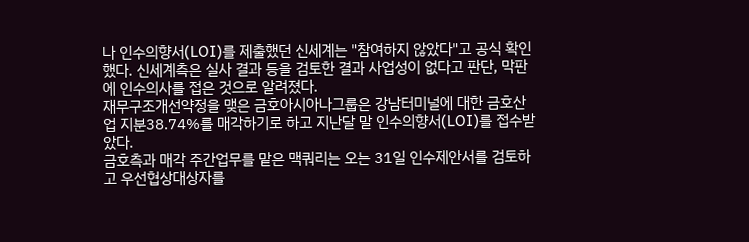나 인수의향서(LOI)를 제출했던 신세계는 "참여하지 않았다"고 공식 확인했다. 신세계측은 실사 결과 등을 검토한 결과 사업성이 없다고 판단, 막판에 인수의사를 접은 것으로 알려졌다.
재무구조개선약정을 맺은 금호아시아나그룹은 강남터미널에 대한 금호산업 지분38.74%를 매각하기로 하고 지난달 말 인수의향서(LOI)를 접수받았다.
금호측과 매각 주간업무를 맡은 맥쿼리는 오는 31일 인수제안서를 검토하고 우선협상대상자를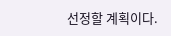선정할 계획이다.